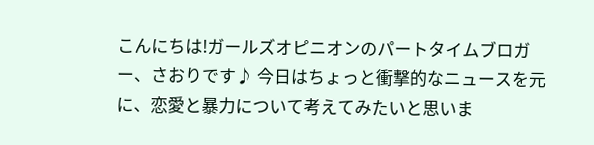こんにちは!ガールズオピニオンのパートタイムブロガー、さおりです♪ 今日はちょっと衝撃的なニュースを元に、恋愛と暴力について考えてみたいと思いま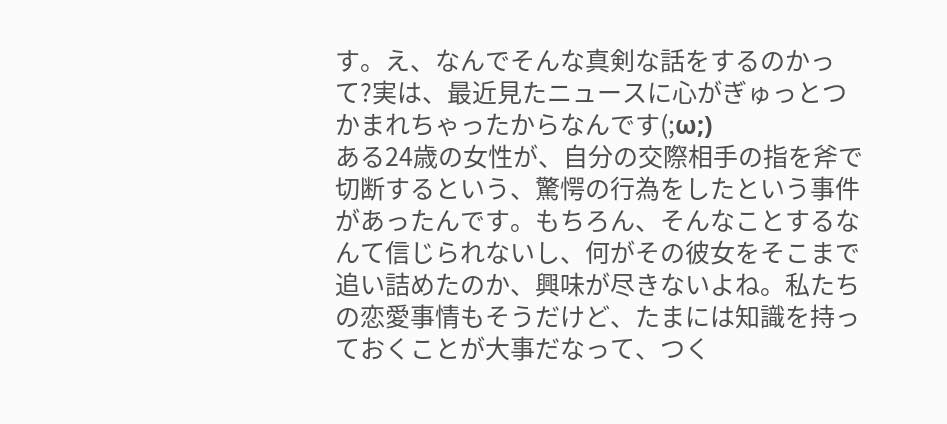す。え、なんでそんな真剣な話をするのかって?実は、最近見たニュースに心がぎゅっとつかまれちゃったからなんです(;ω;)
ある24歳の女性が、自分の交際相手の指を斧で切断するという、驚愕の行為をしたという事件があったんです。もちろん、そんなことするなんて信じられないし、何がその彼女をそこまで追い詰めたのか、興味が尽きないよね。私たちの恋愛事情もそうだけど、たまには知識を持っておくことが大事だなって、つく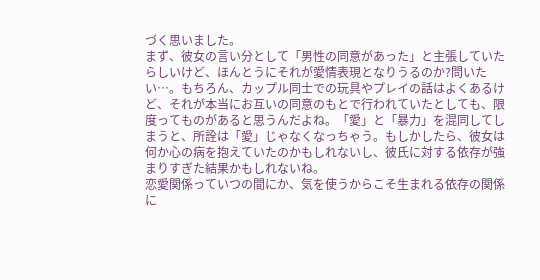づく思いました。
まず、彼女の言い分として「男性の同意があった」と主張していたらしいけど、ほんとうにそれが愛情表現となりうるのか?問いたい…。もちろん、カップル同士での玩具やプレイの話はよくあるけど、それが本当にお互いの同意のもとで行われていたとしても、限度ってものがあると思うんだよね。「愛」と「暴力」を混同してしまうと、所詮は「愛」じゃなくなっちゃう。もしかしたら、彼女は何か心の病を抱えていたのかもしれないし、彼氏に対する依存が強まりすぎた結果かもしれないね。
恋愛関係っていつの間にか、気を使うからこそ生まれる依存の関係に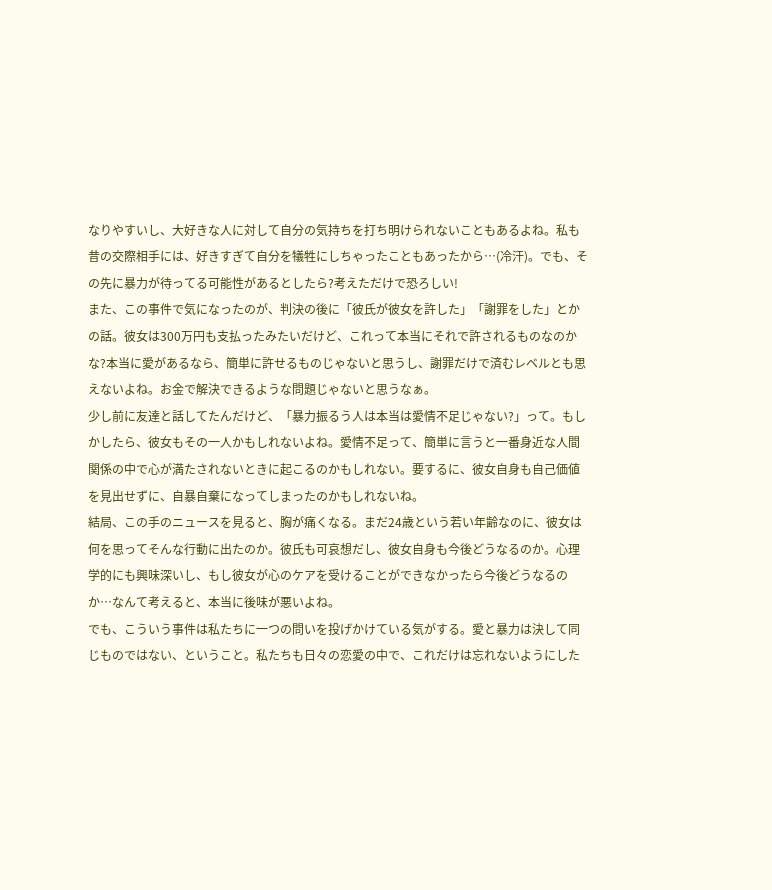なりやすいし、大好きな人に対して自分の気持ちを打ち明けられないこともあるよね。私も昔の交際相手には、好きすぎて自分を犠牲にしちゃったこともあったから…(冷汗)。でも、その先に暴力が待ってる可能性があるとしたら?考えただけで恐ろしい!
また、この事件で気になったのが、判決の後に「彼氏が彼女を許した」「謝罪をした」とかの話。彼女は300万円も支払ったみたいだけど、これって本当にそれで許されるものなのかな?本当に愛があるなら、簡単に許せるものじゃないと思うし、謝罪だけで済むレベルとも思えないよね。お金で解決できるような問題じゃないと思うなぁ。
少し前に友達と話してたんだけど、「暴力振るう人は本当は愛情不足じゃない?」って。もしかしたら、彼女もその一人かもしれないよね。愛情不足って、簡単に言うと一番身近な人間関係の中で心が満たされないときに起こるのかもしれない。要するに、彼女自身も自己価値を見出せずに、自暴自棄になってしまったのかもしれないね。
結局、この手のニュースを見ると、胸が痛くなる。まだ24歳という若い年齢なのに、彼女は何を思ってそんな行動に出たのか。彼氏も可哀想だし、彼女自身も今後どうなるのか。心理学的にも興味深いし、もし彼女が心のケアを受けることができなかったら今後どうなるのか…なんて考えると、本当に後味が悪いよね。
でも、こういう事件は私たちに一つの問いを投げかけている気がする。愛と暴力は決して同じものではない、ということ。私たちも日々の恋愛の中で、これだけは忘れないようにした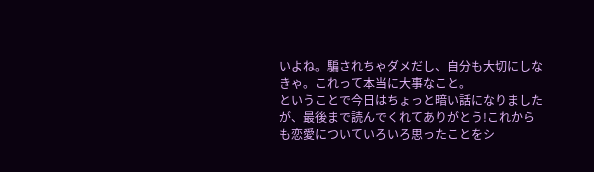いよね。騙されちゃダメだし、自分も大切にしなきゃ。これって本当に大事なこと。
ということで今日はちょっと暗い話になりましたが、最後まで読んでくれてありがとう!これからも恋愛についていろいろ思ったことをシ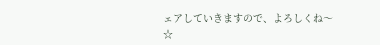ェアしていきますので、よろしくね〜☆